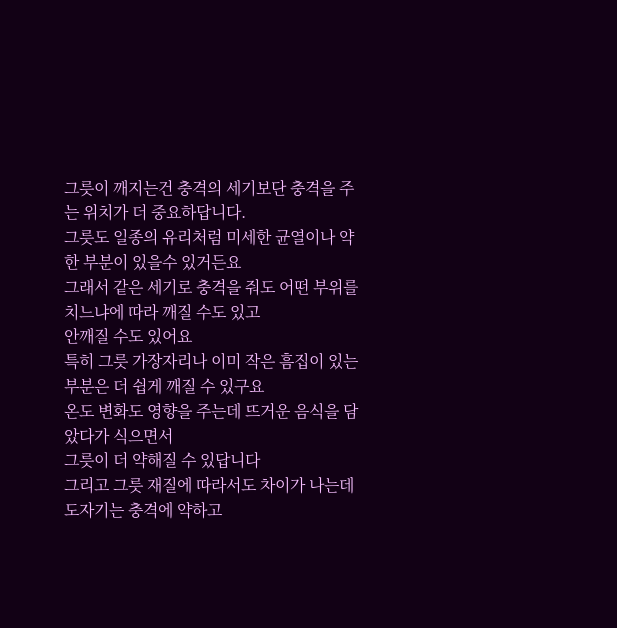그릇이 깨지는건 충격의 세기보단 충격을 주는 위치가 더 중요하답니다.
그릇도 일종의 유리처럼 미세한 균열이나 약한 부분이 있을수 있거든요
그래서 같은 세기로 충격을 줘도 어떤 부위를 치느냐에 따라 깨질 수도 있고
안깨질 수도 있어요
특히 그릇 가장자리나 이미 작은 흠집이 있는 부분은 더 쉽게 깨질 수 있구요
온도 변화도 영향을 주는데 뜨거운 음식을 담았다가 식으면서
그릇이 더 약해질 수 있답니다
그리고 그릇 재질에 따라서도 차이가 나는데
도자기는 충격에 약하고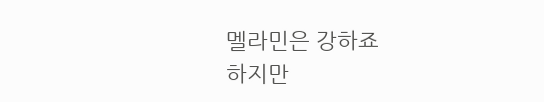멜라민은 강하죠
하지만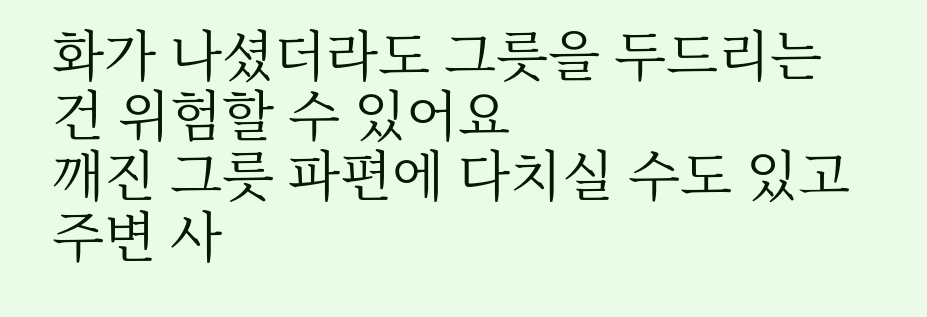화가 나셨더라도 그릇을 두드리는건 위험할 수 있어요
깨진 그릇 파편에 다치실 수도 있고 주변 사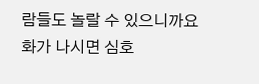람들도 놀랄 수 있으니까요
화가 나시면 심호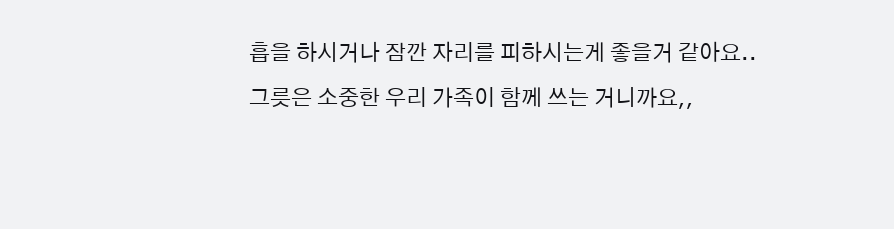흡을 하시거나 잠깐 자리를 피하시는게 좋을거 같아요..
그릇은 소중한 우리 가족이 함께 쓰는 거니까요,,